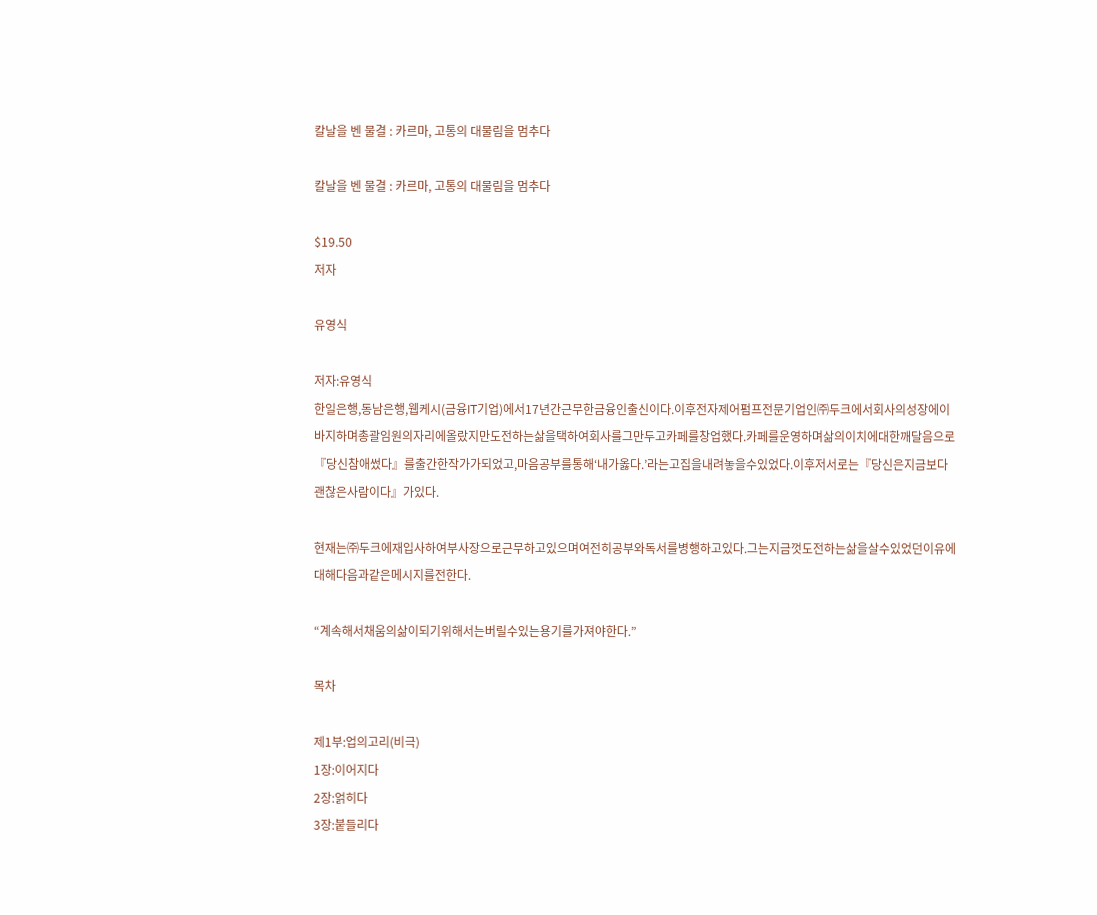칼날을 벤 물결 : 카르마, 고통의 대물림을 멈추다

칼날을 벤 물결 : 카르마, 고통의 대물림을 멈추다

$19.50
저자

유영식

저자:유영식
한일은행,동남은행,웹케시(금융IT기업)에서17년간근무한금융인출신이다.이후전자제어펌프전문기업인㈜두크에서회사의성장에이바지하며총괄임원의자리에올랐지만도전하는삶을택하여회사를그만두고카페를창업했다.카페를운영하며삶의이치에대한깨달음으로『당신참애썼다』를출간한작가가되었고,마음공부를통해‘내가옳다.’라는고집을내려놓을수있었다.이후저서로는『당신은지금보다괜찮은사람이다』가있다.

현재는㈜두크에재입사하여부사장으로근무하고있으며여전히공부와독서를병행하고있다.그는지금껏도전하는삶을살수있었던이유에대해다음과같은메시지를전한다.

“계속해서채움의삶이되기위해서는버릴수있는용기를가져야한다.”

목차

제1부:업의고리(비극)
1장:이어지다
2장:얽히다
3장:붙들리다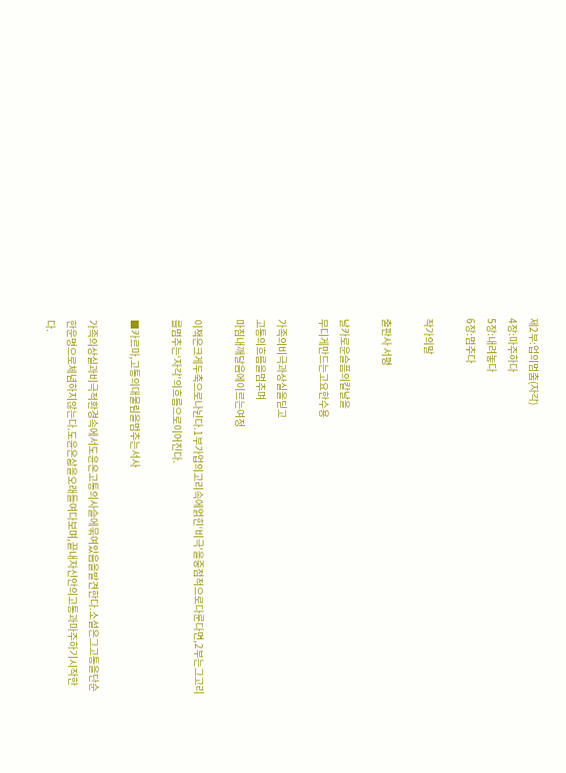제2부:업의멈춤(자각)
4장:마주하다
5장:내려놓다
6장:멈추다

작가의말

출판사 서평

날카로운슬픔의칼날을
무디게만드는고요한수용

가족의비극과상실을딛고
고통의흐름을멈추며
마침내깨달음에이르는여정

이책은크게두축으로나뉜다.1부가업의고리속에얽힌‘비극’을중점적으로다룬다면,2부는그고리를멈추는‘자각’의흐름으로이어진다.

■카르마,고통의대물림을멈추는서사

가족의상실과비극적환경속에서도윤은고통의사슬에묶여있음을발견한다.소설은그고통을단순한운명으로체념하지않는다.도윤은삶을오래들여다보며,끝내자신안의고통과마주하기시작한다.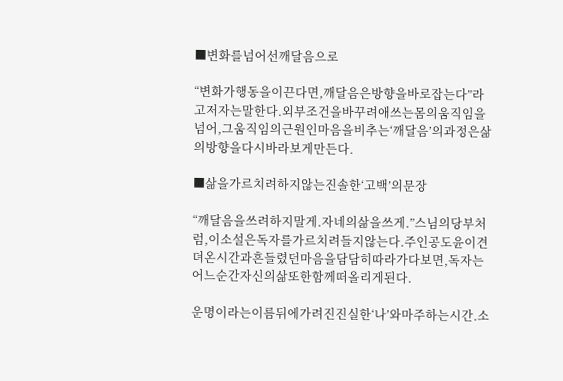■변화를넘어선깨달음으로

“변화가행동을이끈다면,깨달음은방향을바로잡는다”라고저자는말한다.외부조건을바꾸려애쓰는몸의움직임을넘어,그움직임의근원인마음을비추는‘깨달음’의과정은삶의방향을다시바라보게만든다.

■삶을가르치려하지않는진솔한‘고백’의문장

“깨달음을쓰려하지말게.자네의삶을쓰게.”스님의당부처럼,이소설은독자를가르치려들지않는다.주인공도윤이견뎌온시간과흔들렸던마음을담담히따라가다보면,독자는어느순간자신의삶또한함께떠올리게된다.

운명이라는이름뒤에가려진진실한‘나’와마주하는시간.소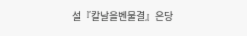설『칼날을벤물결』은당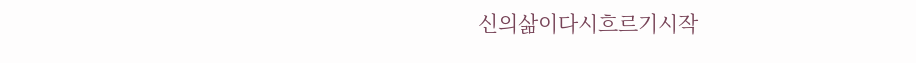신의삶이다시흐르기시작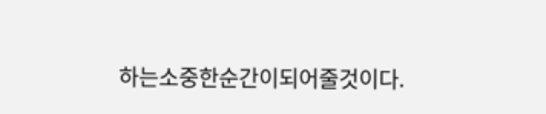하는소중한순간이되어줄것이다.